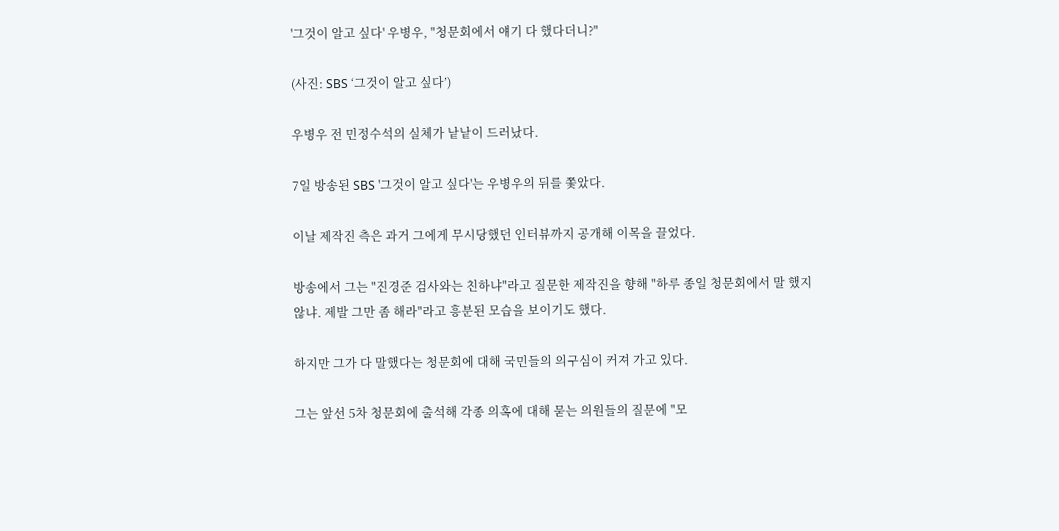'그것이 알고 싶다' 우병우, "청문회에서 얘기 다 했다더니?"

(사진: SBS ‘그것이 알고 싶다’)

우병우 전 민정수석의 실체가 낱낱이 드러났다.

7일 방송된 SBS '그것이 알고 싶다'는 우병우의 뒤를 쫓았다.

이날 제작진 측은 과거 그에게 무시당했던 인터뷰까지 공개해 이목을 끌었다.

방송에서 그는 "진경준 검사와는 친하냐"라고 질문한 제작진을 향해 "하루 종일 청문회에서 말 했지 않냐. 제발 그만 좀 해라"라고 흥분된 모습을 보이기도 했다.

하지만 그가 다 말했다는 청문회에 대해 국민들의 의구심이 커져 가고 있다.

그는 앞선 5차 청문회에 출석해 각종 의혹에 대해 묻는 의원들의 질문에 "모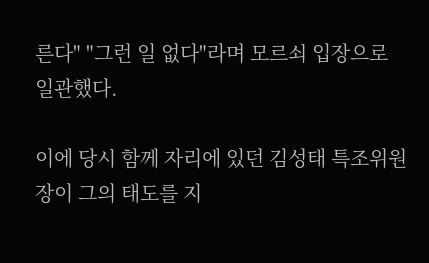른다" "그런 일 없다"라며 모르쇠 입장으로 일관했다.

이에 당시 함께 자리에 있던 김성태 특조위원장이 그의 태도를 지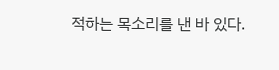적하는 목소리를 낸 바 있다.